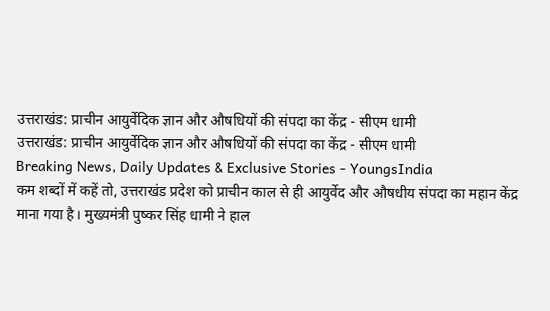उत्तराखंड: प्राचीन आयुर्वेदिक ज्ञान और औषधियों की संपदा का केंद्र - सीएम धामी
उत्तराखंड: प्राचीन आयुर्वेदिक ज्ञान और औषधियों की संपदा का केंद्र - सीएम धामी
Breaking News, Daily Updates & Exclusive Stories - YoungsIndia
कम शब्दों में कहें तो, उत्तराखंड प्रदेश को प्राचीन काल से ही आयुर्वेद और औषधीय संपदा का महान केंद्र माना गया है। मुख्यमंत्री पुष्कर सिंह धामी ने हाल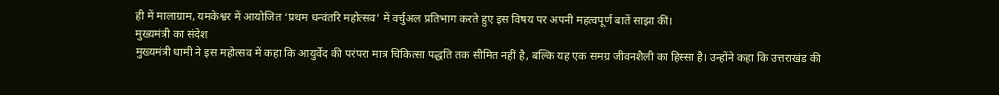ही में मालाग्राम, यमकेश्वर में आयोजित ‘प्रथम धन्वंतरि महोत्सव’ में वर्चुअल प्रतिभाग करते हुए इस विषय पर अपनी महत्वपूर्ण बातें साझा कीं।
मुख्यमंत्री का संदेश
मुख्यमंत्री धामी ने इस महोत्सव में कहा कि आयुर्वेद की परंपरा मात्र चिकित्सा पद्धति तक सीमित नहीं है, बल्कि यह एक समग्र जीवनशैली का हिस्सा है। उन्होंने कहा कि उत्तराखंड की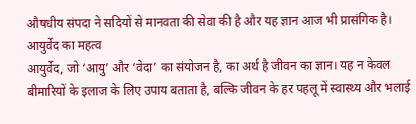औषधीय संपदा ने सदियों से मानवता की सेवा की है और यह ज्ञान आज भी प्रासंगिक है।
आयुर्वेद का महत्व
आयुर्वेद, जो ‘आयु’ और ‘वेदा’ का संयोजन है, का अर्थ है जीवन का ज्ञान। यह न केवल बीमारियों के इलाज के लिए उपाय बताता है, बल्कि जीवन के हर पहलू में स्वास्थ्य और भलाई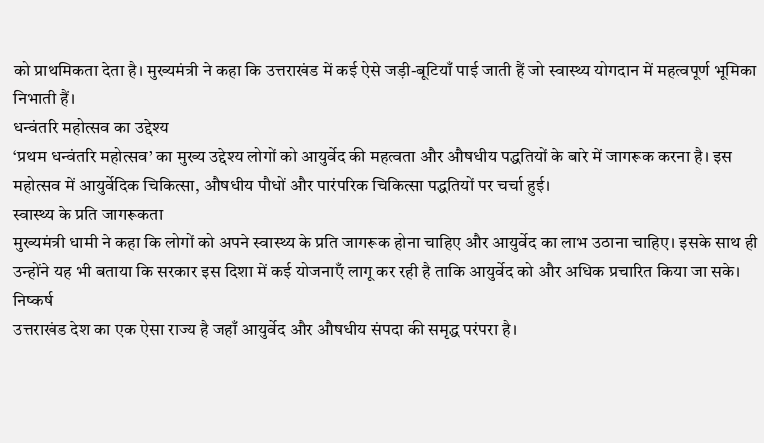को प्राथमिकता देता है। मुख्यमंत्री ने कहा कि उत्तराखंड में कई ऐसे जड़ी-बूटियाँ पाई जाती हैं जो स्वास्थ्य योगदान में महत्वपूर्ण भूमिका निभाती हैं।
धन्वंतरि महोत्सव का उद्देश्य
‘प्रथम धन्वंतरि महोत्सव’ का मुख्य उद्देश्य लोगों को आयुर्वेद की महत्वता और औषधीय पद्धतियों के बारे में जागरूक करना है। इस महोत्सव में आयुर्वेदिक चिकित्सा, औषधीय पौधों और पारंपरिक चिकित्सा पद्धतियों पर चर्चा हुई।
स्वास्थ्य के प्रति जागरूकता
मुख्यमंत्री धामी ने कहा कि लोगों को अपने स्वास्थ्य के प्रति जागरूक होना चाहिए और आयुर्वेद का लाभ उठाना चाहिए। इसके साथ ही उन्होंने यह भी बताया कि सरकार इस दिशा में कई योजनाएँ लागू कर रही है ताकि आयुर्वेद को और अधिक प्रचारित किया जा सके।
निष्कर्ष
उत्तराखंड देश का एक ऐसा राज्य है जहाँ आयुर्वेद और औषधीय संपदा की समृद्ध परंपरा है।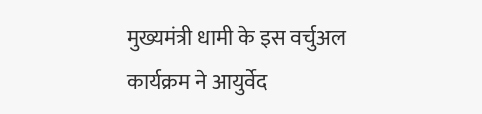मुख्यमंत्री धामी के इस वर्चुअल कार्यक्रम ने आयुर्वेद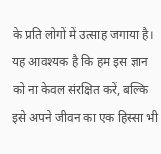के प्रति लोगों में उत्साह जगाया है। यह आवश्यक है कि हम इस ज्ञान को ना केवल संरक्षित करें, बल्कि इसे अपने जीवन का एक हिस्सा भी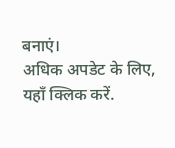बनाएं।
अधिक अपडेट के लिए, यहाँ क्लिक करें.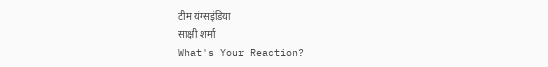टीम यंग्सइंडिया
साक्षी शर्मा
What's Your Reaction?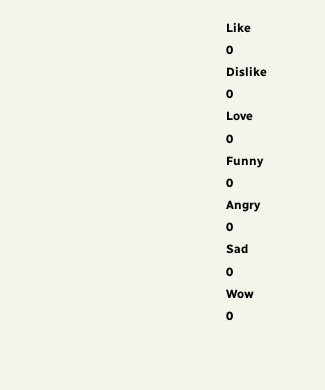Like
0
Dislike
0
Love
0
Funny
0
Angry
0
Sad
0
Wow
0